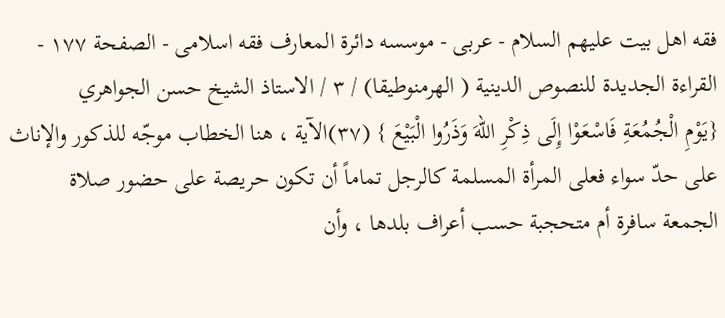فقه اهل بیت علیهم السلام - عربی - موسسه دائرة المعارف فقه اسلامی - الصفحة ١٧٧ - القراءة الجديدة للنصوص الدينية ( الهرمنوطيقا) / ٣ / الاستاذ الشيخ حسن الجواهري
{يَوْمِ الْجُمُعَةِ فَاسْعَوْا إِلَى ذِكْرِ اللهَ وَذَرُوا الْبَيْعَ } (٣٧)الآية ، هنا الخطاب موجّه للذكور والإناث على حدّ سواء فعلى المرأة المسلمة كالرجل تماماً أن تكون حريصة على حضور صلاة الجمعة سافرة أم متحجبة حسب أعراف بلدها ، وأن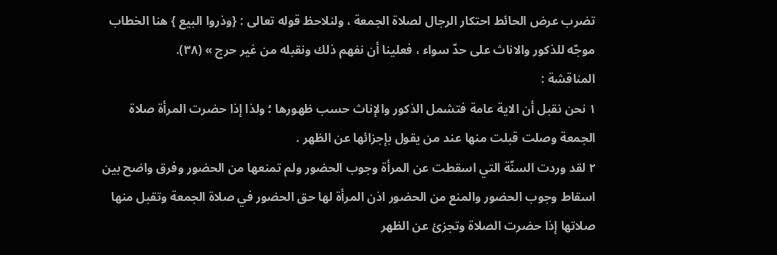تضرب عرض الحائط احتكار الرجال لصلاة الجمعة ، ولنلاحظ قوله تعالى : {وذروا البيع } هنا الخطاب موجّه للذكور والاناث على حدّ سواء ، فعلينا أن نفهم ذلك ونقبله من غير حرج » (٣٨).
المناقشة :
١ نحن نقبل أن الاية عامة فتشمل الذكور والإناث حسب ظهورها ؛ ولذا إذا حضرت المرأة صلاة الجمعة وصلت قبلت منها عند من يقول بإجزائها عن الظهر .
٢ لقد وردت السنّة التي اسقطت عن المرأة وجوب الحضور ولم تمنعها من الحضور وفرق واضح بين اسقاط وجوب الحضور والمنع من الحضور اذن المرأة لها حق الحضور في صلاة الجمعة وتقبل منها صلاتها إذا حضرت الصلاة وتجزئ عن الظهر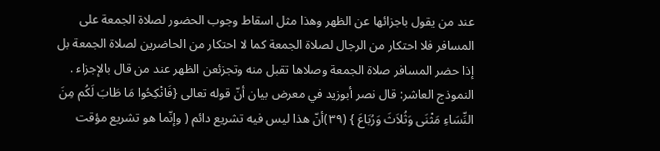عند من يقول باجزائها عن الظهر وهذا مثل اسقاط وجوب الحضور لصلاة الجمعة على المسافر فلا احتكار من الرجال لصلاة الجمعة كما لا احتكار من الحاضرين لصلاة الجمعة بل إذا حضر المسافر صلاة الجمعة وصلاها تقبل منه وتجزئعن الظهر عند من قال بالإجزاء .
النموذج العاشر: قال نصر أبوزيد في معرض بيان أنّ قوله تعالى {فَانْكِحُوا مَا طَابَ لَكُم مِنَ النِّسَاءِ مَثْنَى وَثُلاَثَ وَرُبَاعَ } (٣٩)أنّ هذا ليس فيه تشريع دائم ( وإنّما هو تشريع مؤقت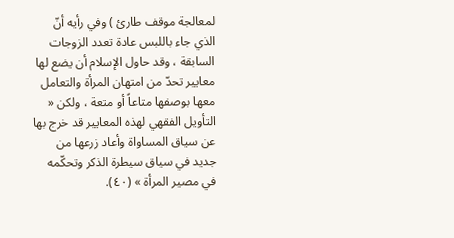لمعالجة موقف طارئ ) وفي رأيه أنّ الذي جاء باللبس عادة تعدد الزوجات السابقة ، وقد حاول الإسلام أن يضع لها معايير تحدّ من امتهان المرأة والتعامل معها بوصفها متاعاً أو متعة ، ولكن « التأويل الفقهي لهذه المعايير قد خرج بها عن سياق المساواة وأعاد زرعها من جديد في سياق سيطرة الذكر وتحكّمه في مصير المرأة » (٤٠).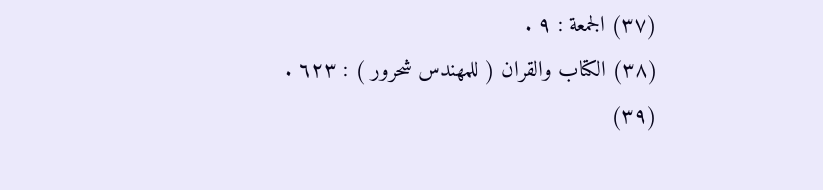(٣٧) الجمعة : ٩ .
(٣٨) الكتاب والقران ( للمهندس شحرور ) : ٦٢٣ .
(٣٩)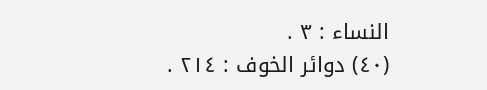النساء : ٣ .
(٤٠) دوائر الخوف : ٢١٤ .